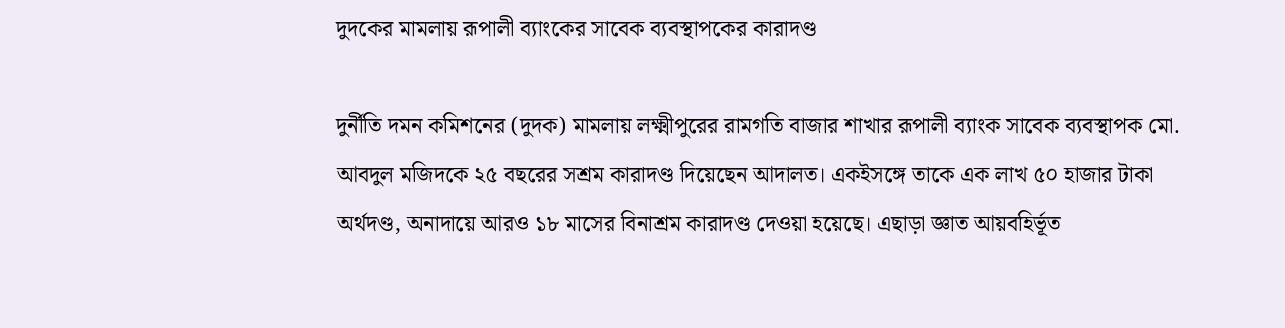দুদকের মামলায় রূপালী ব্যাংকের সাবেক ব্যবস্থাপকের কারাদণ্ড

দুর্নীতি দমন কমিশনের (দুদক) মামলায় লক্ষ্মীপুরের রামগতি বাজার শাখার রূপালী ব্যাংক সাবেক ব্যবস্থাপক মো. আবদুল মজিদকে ২৫ বছরের সশ্রম কারাদণ্ড দিয়েছেন আদালত। একইসঙ্গে তাকে এক লাখ ৫০ হাজার টাকা অর্থদণ্ড, অনাদায়ে আরও ১৮ মাসের বিনাশ্রম কারাদণ্ড দেওয়া হয়েছে। এছাড়া জ্ঞাত আয়বহির্ভূত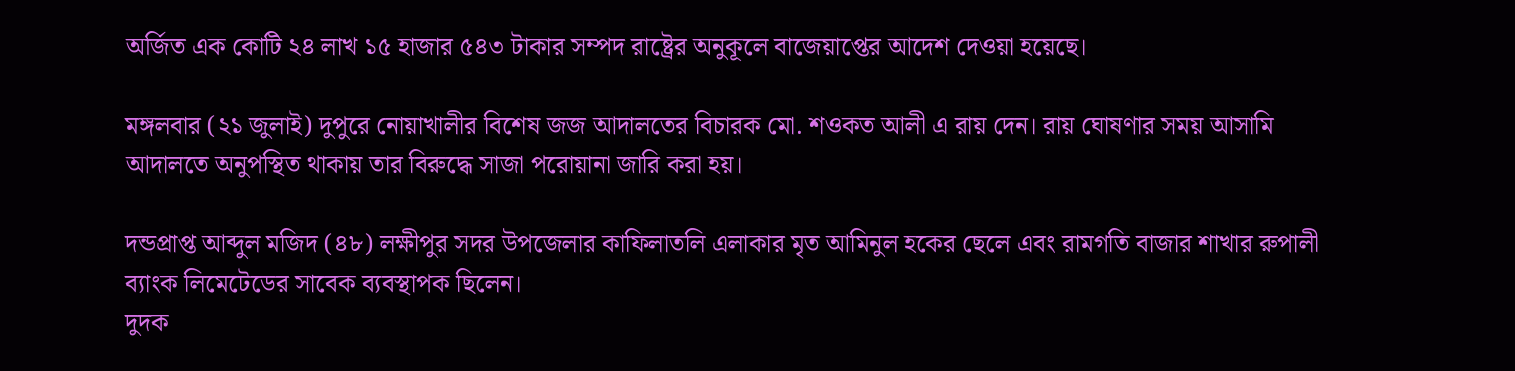অর্জিত এক কোটি ২৪ লাখ ১৫ হাজার ৫৪৩ টাকার সম্পদ রাষ্ট্রের অনুকূলে বাজেয়াপ্তের আদেশ দেওয়া হয়েছে।

মঙ্গলবার (২১ জুলাই) দুপুরে নোয়াখালীর বিশেষ জজ আদালতের বিচারক মো. শওকত আলী এ রায় দেন। রায় ঘোষণার সময় আসামি আদালতে অনুপস্থিত থাকায় তার বিরুদ্ধে সাজা পরোয়ানা জারি করা হয়।

দন্ডপ্রাপ্ত আব্দুল মজিদ (৪৮) লক্ষীপুর সদর উপজেলার কাফিলাতলি এলাকার মৃত আমিনুল হকের ছেলে এবং রামগতি বাজার শাখার রুপালী ব্যাংক লিমেটেডের সাবেক ব্যবস্থাপক ছিলেন।
দুদক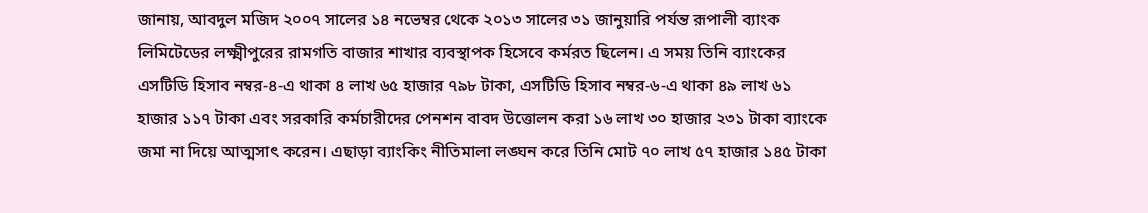জানায়, আবদুল মজিদ ২০০৭ সালের ১৪ নভেম্বর থেকে ২০১৩ সালের ৩১ জানুয়ারি পর্যন্ত রূপালী ব্যাংক লিমিটেডের লক্ষ্মীপুরের রামগতি বাজার শাখার ব্যবস্থাপক হিসেবে কর্মরত ছিলেন। এ সময় তিনি ব্যাংকের এসটিডি হিসাব নম্বর-৪-এ থাকা ৪ লাখ ৬৫ হাজার ৭৯৮ টাকা, এসটিডি হিসাব নম্বর-৬-এ থাকা ৪৯ লাখ ৬১ হাজার ১১৭ টাকা এবং সরকারি কর্মচারীদের পেনশন বাবদ উত্তোলন করা ১৬ লাখ ৩০ হাজার ২৩১ টাকা ব্যাংকে জমা না দিয়ে আত্মসাৎ করেন। এছাড়া ব্যাংকিং নীতিমালা লঙ্ঘন করে তিনি মোট ৭০ লাখ ৫৭ হাজার ১৪৫ টাকা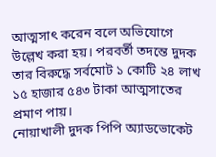আত্মসাৎ করেন বলে অভিযোগে উল্লেখ করা হয়। পরবর্তী তদন্তে দুদক তার বিরুদ্ধে সর্বমোট ১ কোটি ২৪ লাখ ১৫ হাজার ৫৪৩ টাকা আত্মসাতের প্রমাণ পায়।
নোয়াখালী দুদক পিপি অ্যাডভোকেট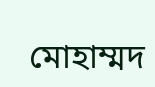মোহাম্মদ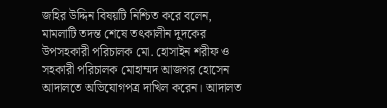জহির উদ্দিন বিষয়টি নিশ্চিত করে বলেন, মামলাটি তদন্ত শেষে তৎকালীন দুদকের উপসহকারী পরিচালক মো. হোসাইন শরীফ ও সহকারী পরিচালক মোহাম্মদ আজগর হোসেন আদালতে অভিযোগপত্র দাখিল করেন। আদালত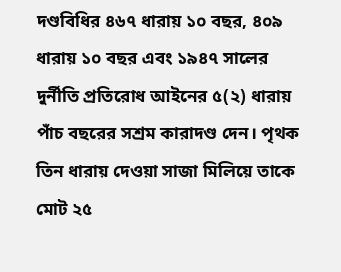দণ্ডবিধির ৪৬৭ ধারায় ১০ বছর, ৪০৯ ধারায় ১০ বছর এবং ১৯৪৭ সালের দুর্নীতি প্রতিরোধ আইনের ৫(২) ধারায় পাঁচ বছরের সশ্রম কারাদণ্ড দেন। পৃথক তিন ধারায় দেওয়া সাজা মিলিয়ে তাকে মোট ২৫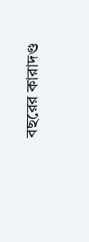বছরের কারাদণ্ড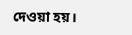দেওয়া হয়।